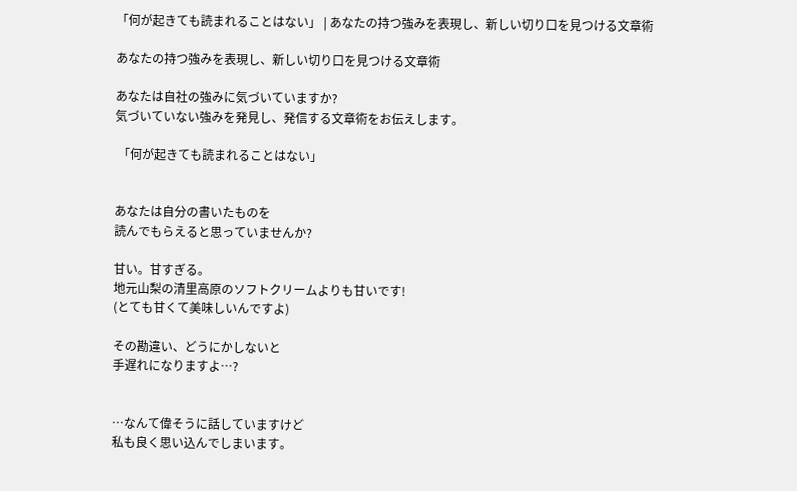「何が起きても読まれることはない」 | あなたの持つ強みを表現し、新しい切り口を見つける文章術

あなたの持つ強みを表現し、新しい切り口を見つける文章術

あなたは自社の強みに気づいていますか?
気づいていない強みを発見し、発信する文章術をお伝えします。

 「何が起きても読まれることはない」


あなたは自分の書いたものを
読んでもらえると思っていませんか?

甘い。甘すぎる。
地元山梨の清里高原のソフトクリームよりも甘いです!
(とても甘くて美味しいんですよ)

その勘違い、どうにかしないと
手遅れになりますよ…?


…なんて偉そうに話していますけど
私も良く思い込んでしまいます。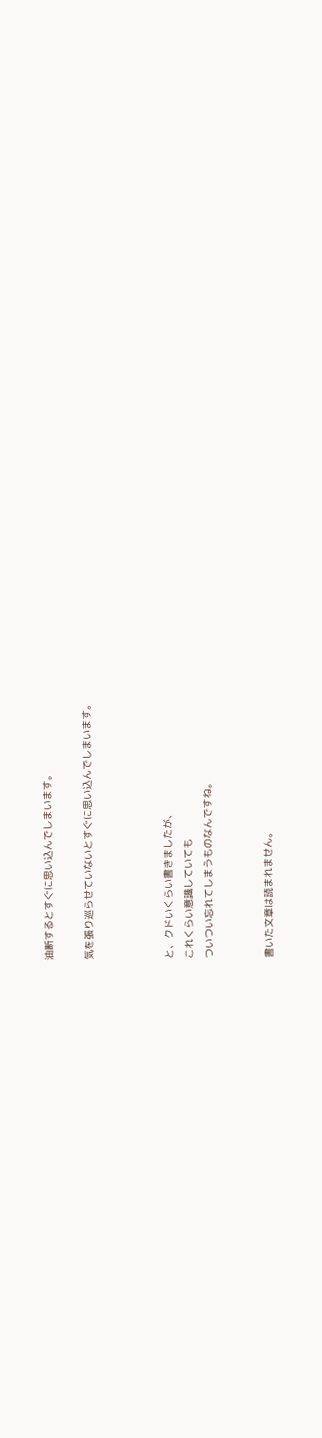油断するとすぐに思い込んでしまいます。

気を張り巡らせていないとすぐに思い込んでしまいます。



と、クドいくらい書きましたが、
これくらい意識していても
ついつい忘れてしまうものなんですね。


書いた文章は読まれません。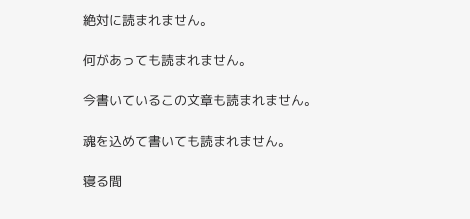絶対に読まれません。

何があっても読まれません。

今書いているこの文章も読まれません。

魂を込めて書いても読まれません。

寝る間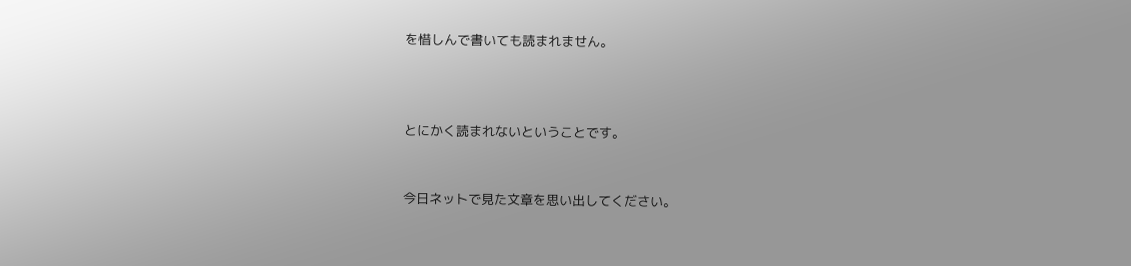を惜しんで書いても読まれません。



とにかく読まれないということです。


今日ネットで見た文章を思い出してください。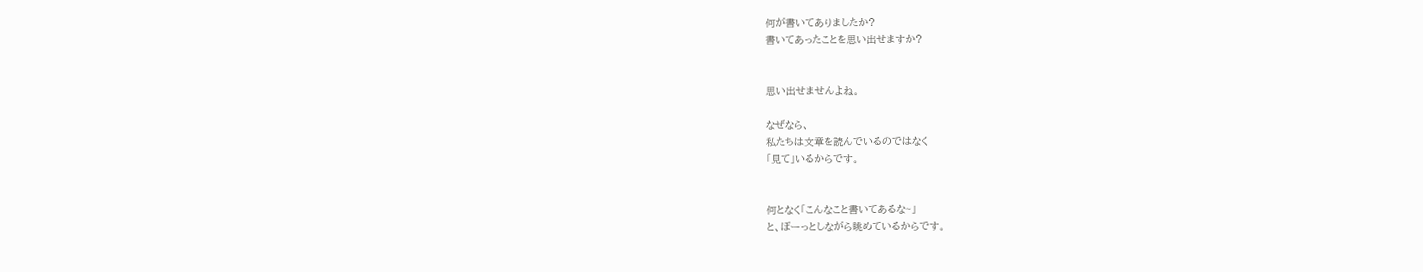何が書いてありましたか?
書いてあったことを思い出せますか?


思い出せませんよね。

なぜなら、
私たちは文章を読んでいるのではなく
「見て」いるからです。


何となく「こんなこと書いてあるな~」
と、ぼーっとしながら眺めているからです。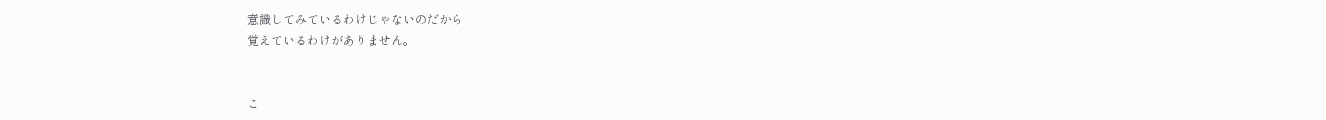意識してみているわけじゃないのだから
覚えているわけがありません。


こ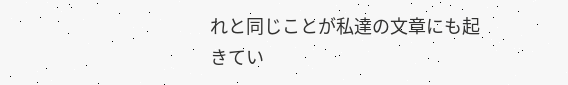れと同じことが私達の文章にも起きてい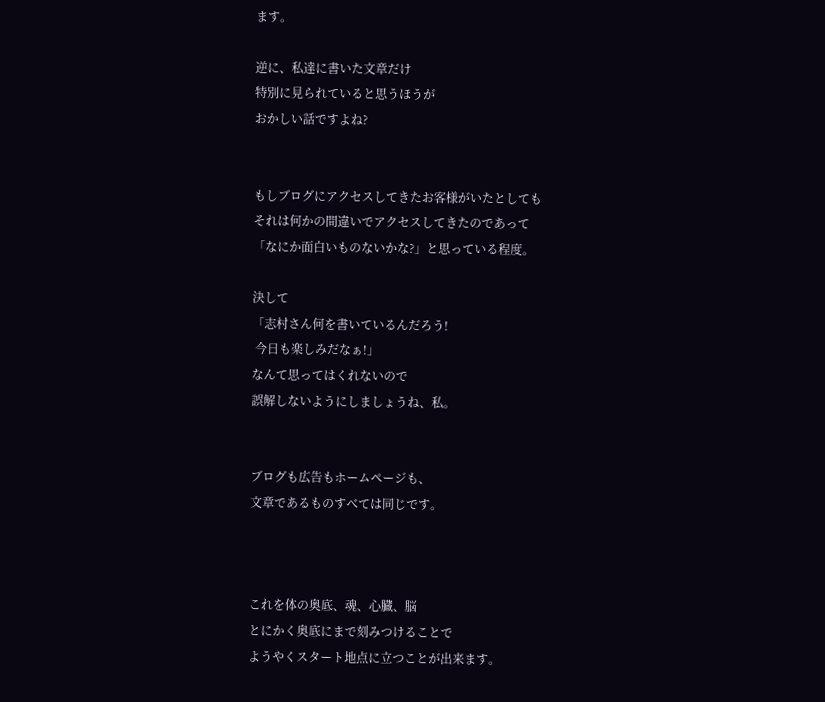ます。

逆に、私達に書いた文章だけ
特別に見られていると思うほうが
おかしい話ですよね?


もしブログにアクセスしてきたお客様がいたとしても
それは何かの間違いでアクセスしてきたのであって
「なにか面白いものないかな?」と思っている程度。

決して
「志村さん何を書いているんだろう!
 今日も楽しみだなぁ!」
なんて思ってはくれないので
誤解しないようにしましょうね、私。


ブログも広告もホームページも、
文章であるものすべては同じです。



これを体の奥底、魂、心臓、脳
とにかく奥底にまで刻みつけることで
ようやくスタート地点に立つことが出来ます。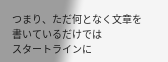つまり、ただ何となく文章を書いているだけでは
スタートラインに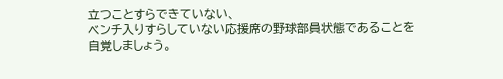立つことすらできていない、
ベンチ入りすらしていない応援席の野球部員状態であることを
自覚しましょう。